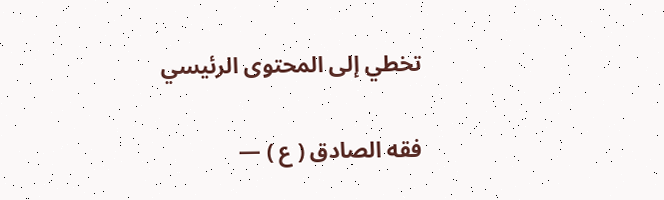تخطي إلى المحتوى الرئيسي

فقه الصادق ( ع ) —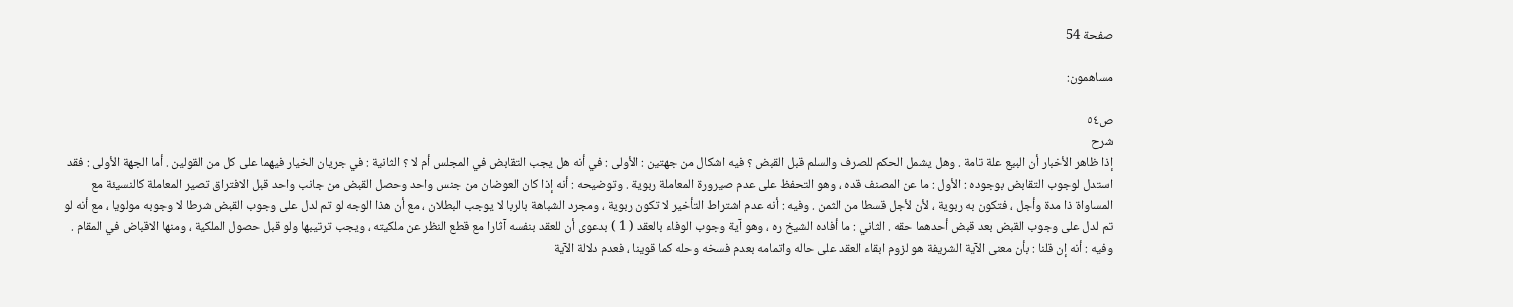صفحة 54

مساهمون:

ص٥٤
شرح
إذا ظاهر الأخبار أن البيع علة تامة . وهل يشمل الحكم للصرف والسلم قبل القبض ؟ فيه اشكال من جهتين : الأولى : في أنه هل يجب التقابض في المجلس أم لا ؟ الثانية : في جريان الخيار فيهما على كل من القولين . أما الجهة الأولى : فقد استدل لوجوب التقابض بوجوده : الأول : ما عن المصنف قده ، وهو التحفظ على عدم صيرورة المعاملة ربوية . وتوضيحه : أنه إذا كان العوضان من جنس واحد وحصل القبض من جانب واحد قبل الافتراق تصير المعاملة كالنسيئة مع المساواة ذا مدة وأجل ، فتكون به ربوية ، لأن لأجل قسطا من الثمن . وفيه : أنه عدم اشتراط التأخير لا تكون ربوية ، ومجرد الشباهة بالربا لا يوجب البطلان ، مع أن هذا الوجه لو تم لدل على وجوب القبض شرطا لا وجوبه مولويا ، مع أنه لو تم لدل على وجوب القبض بعد قبض أحدهما حقه . الثاني : ما أفاده الشيخ ره ، وهو آية وجوب الوفاء بالعقد ( 1 ) بدعوى أن للعقد بنفسه آثارا مع قطع النظر عن ملكيته ، ويجب ترتيبها ولو قبل حصول الملكية ، ومنها الاقباض في المقام . وفيه : أنه إن قلنا : بأن معنى الآية الشريفة هو لزوم ابقاء العقد على حاله واتمامه بعدم فسخه وحله كما قوينا ، فعدم دلالة الآية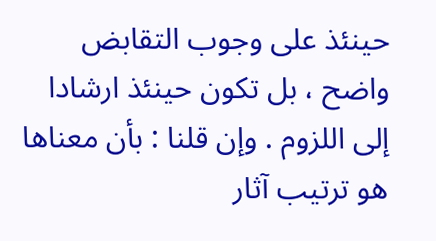حينئذ على وجوب التقابض واضح ، بل تكون حينئذ ارشادا إلى اللزوم . وإن قلنا : بأن معناها هو ترتيب آثار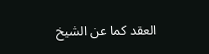العقد كما عن الشيخ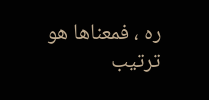ره ، فمعناها هو ترتيب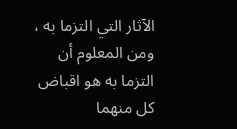الآثار التي التزما به ، ومن المعلوم أن التزما به هو اقباض كل منهما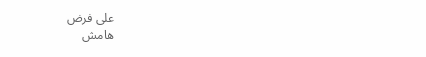على فرض
هامش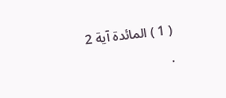( 1 ) المائدة آية 2 .